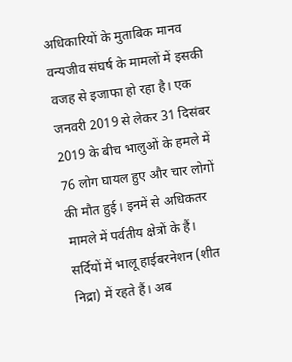अधिकारियों के मुताबिक मानव वन्यजीव संघर्ष के मामलों में इसकी वजह से इजाफा हो रहा है। एक जनवरी 2019 से लेकर 31 दिसंबर 2019 के बीच भालुओं के हमले में 76 लोग घायल हुए और चार लोगों की मौत हुई। इनमें से अधिकतर मामले में पर्वतीय क्षेत्रों के हैं।
सर्दियों में भालू हाईबरनेशन (शीत निद्रा) में रहते हैं। अब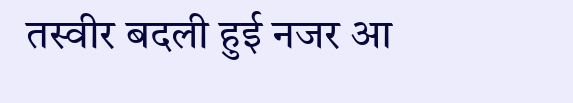तस्वीर बदली हुई नजर आ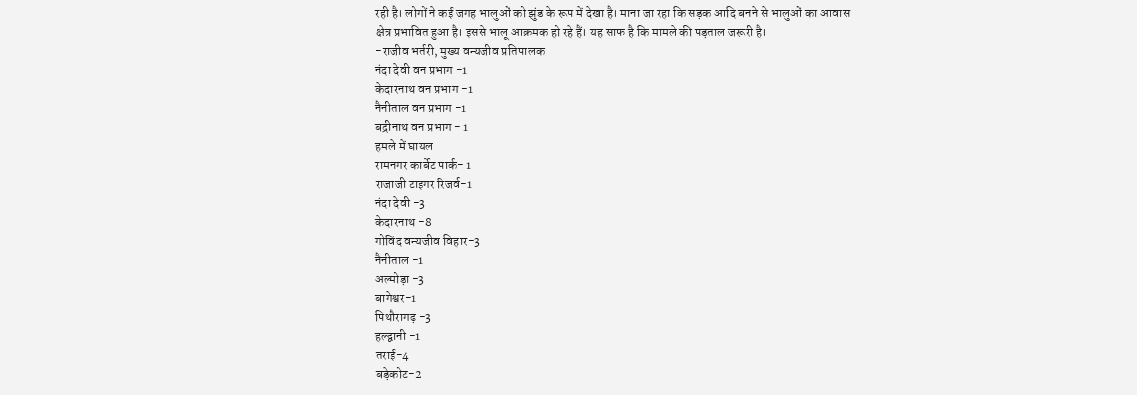रही है। लोगों ने कई जगह भालुओं को झुंड के रूप में देखा है। माना जा रहा कि सड़क आदि बनने से भालुओं का आवास क्षेत्र प्रभावित हुआ है। इससे भालू आक्रमक हो रहे हैं। यह साफ है कि मामले की पड़ताल जरूरी है।
-राजीव भर्तरी, मुख्य वन्यजीव प्रतिपालक
नंदा देवी वन प्रभाग -1
केदारनाथ वन प्रभाग -1
नैनीताल वन प्रभाग -1
बद्रीनाथ वन प्रभाग - 1
हमले में घायल
रामनगर कार्बेट पार्क- 1
राजाजी टाइगर रिजर्व-1
नंदा देवी -3
केदारनाथ -8
गोविंद वन्यजीव विहार-3
नैनीताल -1
अल्मोड़ा -3
बागेश्वर-1
पिथौरागढ़ -3
हल्द्वानी -1
तराई-4
बड़ेकोट-2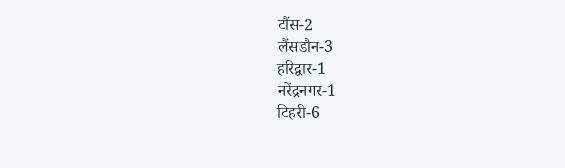टौंस-2
लैंसडौन-3
हरिद्वार-1
नरेंद्रनगर-1
टिहरी-6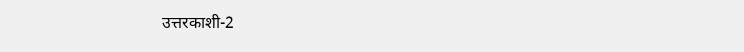उत्तरकाशी-2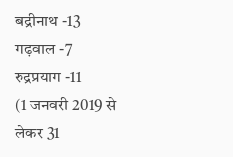बद्रीनाथ -13
गढ़वाल -7
रुद्रप्रयाग -11
(1 जनवरी 2019 से लेकर 31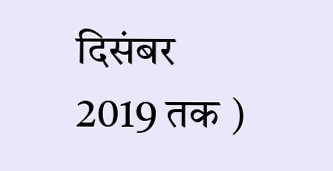दिसंबर 2019 तक )